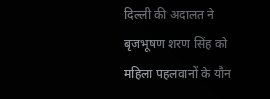दिल्ली की अदालत ने बृजभूषण शरण सिंह को महिला पहलवानों के यौन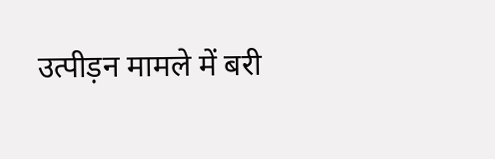उत्पीड़न मामले में बरी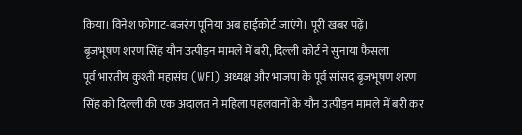किया। विनेश फोगाट-बजरंग पूनिया अब हाईकोर्ट जाएंगे। पूरी खबर पढ़ें।
बृजभूषण शरण सिंह यौन उत्पीड़न मामले में बरी, दिल्ली कोर्ट ने सुनाया फैसला
पूर्व भारतीय कुश्ती महासंघ (WFI) अध्यक्ष और भाजपा के पूर्व सांसद बृजभूषण शरण सिंह को दिल्ली की एक अदालत ने महिला पहलवानों के यौन उत्पीड़न मामले में बरी कर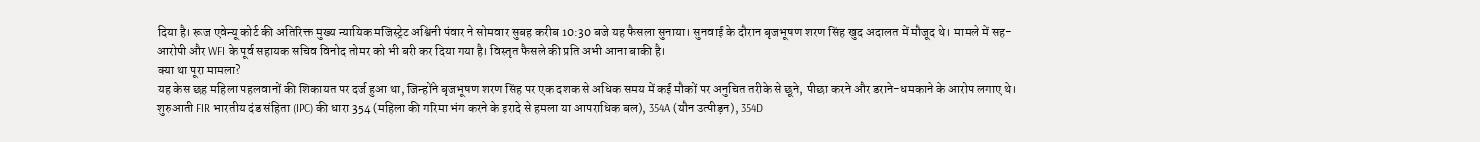दिया है। रूज एवेन्यू कोर्ट की अतिरिक्त मुख्य न्यायिक मजिस्ट्रेट अश्विनी पंवार ने सोमवार सुबह करीब 10:30 बजे यह फैसला सुनाया। सुनवाई के दौरान बृजभूषण शरण सिंह खुद अदालत में मौजूद थे। मामले में सह-आरोपी और WFI के पूर्व सहायक सचिव विनोद तोमर को भी बरी कर दिया गया है। विस्तृत फैसले की प्रति अभी आना बाकी है।
क्या था पूरा मामला?
यह केस छह महिला पहलवानों की शिकायत पर दर्ज हुआ था, जिन्होंने बृजभूषण शरण सिंह पर एक दशक से अधिक समय में कई मौकों पर अनुचित तरीके से छूने, पीछा करने और डराने-धमकाने के आरोप लगाए थे। शुरुआती FIR भारतीय दंड संहिता (IPC) की धारा 354 (महिला की गरिमा भंग करने के इरादे से हमला या आपराधिक बल), 354A (यौन उत्पीड़न), 354D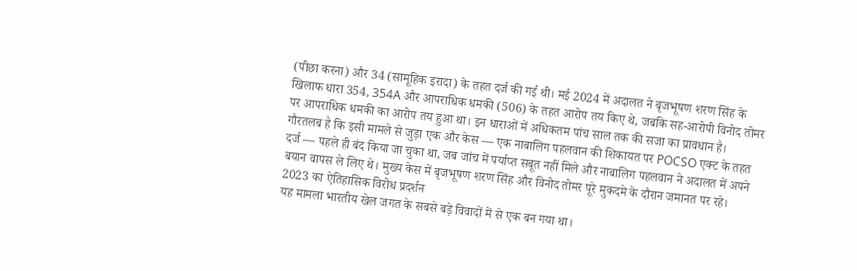(पीछा करना) और 34 (सामूहिक इरादा) के तहत दर्ज की गई थी। मई 2024 में अदालत ने बृजभूषण शरण सिंह के खिलाफ धारा 354, 354A और आपराधिक धमकी (506) के तहत आरोप तय किए थे, जबकि सह-आरोपी विनोद तोमर पर आपराधिक धमकी का आरोप तय हुआ था। इन धाराओं में अधिकतम पांच साल तक की सजा का प्रावधान है।
गौरतलब है कि इसी मामले से जुड़ा एक और केस — एक नाबालिग पहलवान की शिकायत पर POCSO एक्ट के तहत दर्ज — पहले ही बंद किया जा चुका था, जब जांच में पर्याप्त सबूत नहीं मिले और नाबालिग पहलवान ने अदालत में अपने बयान वापस ले लिए थे। मुख्य केस में बृजभूषण शरण सिंह और विनोद तोमर पूरे मुकदमे के दौरान जमानत पर रहे।
2023 का ऐतिहासिक विरोध प्रदर्शन
यह मामला भारतीय खेल जगत के सबसे बड़े विवादों में से एक बन गया था।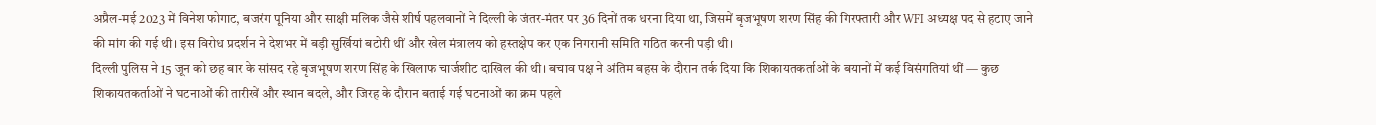अप्रैल-मई 2023 में विनेश फोगाट, बजरंग पूनिया और साक्षी मलिक जैसे शीर्ष पहलवानों ने दिल्ली के जंतर-मंतर पर 36 दिनों तक धरना दिया था, जिसमें बृजभूषण शरण सिंह की गिरफ्तारी और WFI अध्यक्ष पद से हटाए जाने की मांग की गई थी। इस विरोध प्रदर्शन ने देशभर में बड़ी सुर्खियां बटोरी थीं और खेल मंत्रालय को हस्तक्षेप कर एक निगरानी समिति गठित करनी पड़ी थी।
दिल्ली पुलिस ने 15 जून को छह बार के सांसद रहे बृजभूषण शरण सिंह के खिलाफ चार्जशीट दाखिल की थी। बचाव पक्ष ने अंतिम बहस के दौरान तर्क दिया कि शिकायतकर्ताओं के बयानों में कई विसंगतियां थीं — कुछ शिकायतकर्ताओं ने घटनाओं की तारीखें और स्थान बदले, और जिरह के दौरान बताई गई घटनाओं का क्रम पहले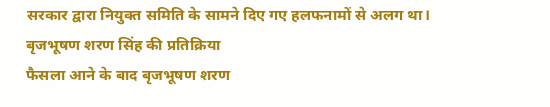सरकार द्वारा नियुक्त समिति के सामने दिए गए हलफनामों से अलग था।
बृजभूषण शरण सिंह की प्रतिक्रिया
फैसला आने के बाद बृजभूषण शरण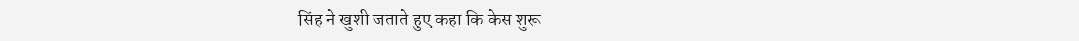सिंह ने खुशी जताते हुए कहा कि केस शुरू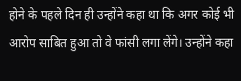होने के पहले दिन ही उन्होंने कहा था कि अगर कोई भी आरोप साबित हुआ तो वे फांसी लगा लेंगे। उन्होंने कहा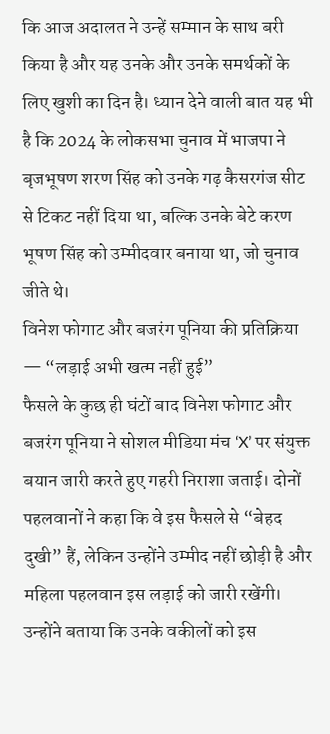कि आज अदालत ने उन्हें सम्मान के साथ बरी किया है और यह उनके और उनके समर्थकों के लिए खुशी का दिन है। ध्यान देने वाली बात यह भी है कि 2024 के लोकसभा चुनाव में भाजपा ने बृजभूषण शरण सिंह को उनके गढ़ कैसरगंज सीट से टिकट नहीं दिया था, बल्कि उनके बेटे करण भूषण सिंह को उम्मीदवार बनाया था, जो चुनाव जीते थे।
विनेश फोगाट और बजरंग पूनिया की प्रतिक्रिया — “लड़ाई अभी खत्म नहीं हुई”
फैसले के कुछ ही घंटों बाद विनेश फोगाट और बजरंग पूनिया ने सोशल मीडिया मंच ‘X’ पर संयुक्त बयान जारी करते हुए गहरी निराशा जताई। दोनों पहलवानों ने कहा कि वे इस फैसले से “बेहद दुखी” हैं, लेकिन उन्होंने उम्मीद नहीं छोड़ी है और महिला पहलवान इस लड़ाई को जारी रखेंगी। उन्होंने बताया कि उनके वकीलों को इस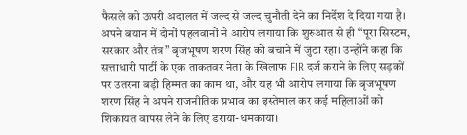फैसले को ऊपरी अदालत में जल्द से जल्द चुनौती देने का निर्देश दे दिया गया है।
अपने बयान में दोनों पहलवानों ने आरोप लगाया कि शुरुआत से ही “पूरा सिस्टम, सरकार और तंत्र” बृजभूषण शरण सिंह को बचाने में जुटा रहा। उन्होंने कहा कि सत्ताधारी पार्टी के एक ताकतवर नेता के खिलाफ FIR दर्ज कराने के लिए सड़कों पर उतरना बड़ी हिम्मत का काम था, और यह भी आरोप लगाया कि बृजभूषण शरण सिंह ने अपने राजनीतिक प्रभाव का इस्तेमाल कर कई महिलाओं को शिकायत वापस लेने के लिए डराया-धमकाया।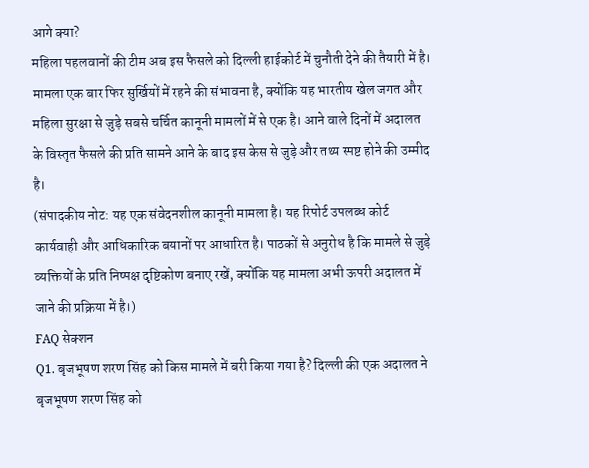आगे क्या?
महिला पहलवानों की टीम अब इस फैसले को दिल्ली हाईकोर्ट में चुनौती देने की तैयारी में है। मामला एक बार फिर सुर्खियों में रहने की संभावना है, क्योंकि यह भारतीय खेल जगत और महिला सुरक्षा से जुड़े सबसे चर्चित कानूनी मामलों में से एक है। आने वाले दिनों में अदालत के विस्तृत फैसले की प्रति सामने आने के बाद इस केस से जुड़े और तथ्य स्पष्ट होने की उम्मीद है।
(संपादकीय नोट: यह एक संवेदनशील कानूनी मामला है। यह रिपोर्ट उपलब्ध कोर्ट कार्यवाही और आधिकारिक बयानों पर आधारित है। पाठकों से अनुरोध है कि मामले से जुड़े व्यक्तियों के प्रति निष्पक्ष दृष्टिकोण बनाए रखें, क्योंकि यह मामला अभी ऊपरी अदालत में जाने की प्रक्रिया में है।)
FAQ सेक्शन
Q1. बृजभूषण शरण सिंह को किस मामले में बरी किया गया है? दिल्ली की एक अदालत ने बृजभूषण शरण सिंह को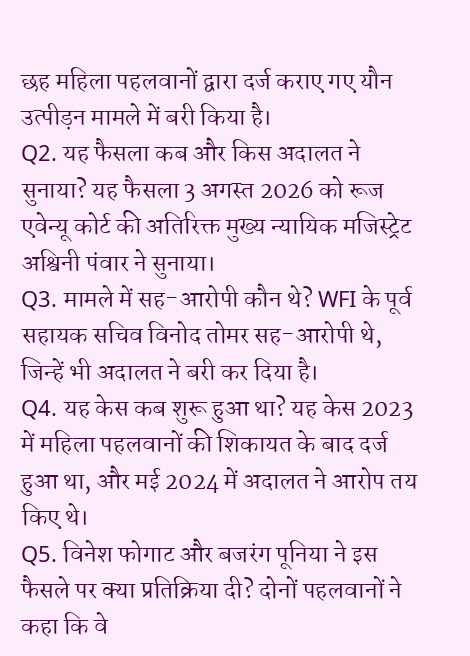छह महिला पहलवानों द्वारा दर्ज कराए गए यौन उत्पीड़न मामले में बरी किया है।
Q2. यह फैसला कब और किस अदालत ने सुनाया? यह फैसला 3 अगस्त 2026 को रूज एवेन्यू कोर्ट की अतिरिक्त मुख्य न्यायिक मजिस्ट्रेट अश्विनी पंवार ने सुनाया।
Q3. मामले में सह-आरोपी कौन थे? WFI के पूर्व सहायक सचिव विनोद तोमर सह-आरोपी थे, जिन्हें भी अदालत ने बरी कर दिया है।
Q4. यह केस कब शुरू हुआ था? यह केस 2023 में महिला पहलवानों की शिकायत के बाद दर्ज हुआ था, और मई 2024 में अदालत ने आरोप तय किए थे।
Q5. विनेश फोगाट और बजरंग पूनिया ने इस फैसले पर क्या प्रतिक्रिया दी? दोनों पहलवानों ने कहा कि वे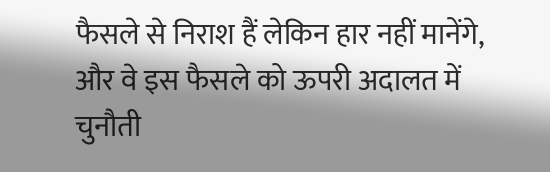फैसले से निराश हैं लेकिन हार नहीं मानेंगे, और वे इस फैसले को ऊपरी अदालत में चुनौती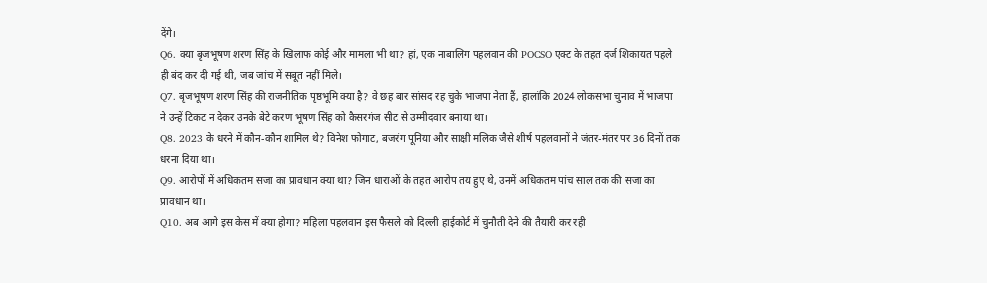देंगे।
Q6. क्या बृजभूषण शरण सिंह के खिलाफ कोई और मामला भी था? हां, एक नाबालिग पहलवान की POCSO एक्ट के तहत दर्ज शिकायत पहले ही बंद कर दी गई थी, जब जांच में सबूत नहीं मिले।
Q7. बृजभूषण शरण सिंह की राजनीतिक पृष्ठभूमि क्या है? वे छह बार सांसद रह चुके भाजपा नेता हैं, हालांकि 2024 लोकसभा चुनाव में भाजपा ने उन्हें टिकट न देकर उनके बेटे करण भूषण सिंह को कैसरगंज सीट से उम्मीदवार बनाया था।
Q8. 2023 के धरने में कौन-कौन शामिल थे? विनेश फोगाट, बजरंग पूनिया और साक्षी मलिक जैसे शीर्ष पहलवानों ने जंतर-मंतर पर 36 दिनों तक धरना दिया था।
Q9. आरोपों में अधिकतम सजा का प्रावधान क्या था? जिन धाराओं के तहत आरोप तय हुए थे, उनमें अधिकतम पांच साल तक की सजा का प्रावधान था।
Q10. अब आगे इस केस में क्या होगा? महिला पहलवान इस फैसले को दिल्ली हाईकोर्ट में चुनौती देने की तैयारी कर रही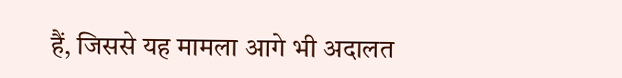हैं, जिससे यह मामला आगे भी अदालत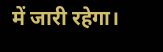में जारी रहेगा।